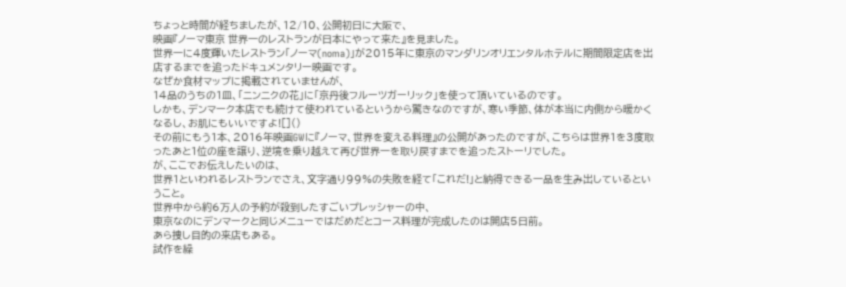ちょっと時間が経ちましたが、12/10、公開初日に大阪で、
映画『ノーマ東京 世界一のレストランが日本にやって来た』を見ました。
世界一に4度輝いたレストラン「ノーマ(noma)」が2015年に東京のマンダリンオリエンタルホテルに期間限定店を出店するまでを追ったドキュメンタリー映画です。
なぜか食材マップに掲載されていませんが、
14品のうちの1皿、「ニンニクの花」に「京丹後フルーツガーリック」を使って頂いているのです。
しかも、デンマーク本店でも続けて使われているというから驚きなのですが、寒い季節、体が本当に内側から暖かくなるし、お肌にもいいですよ![]()
その前にもう1本、2016年映画GWに『ノーマ、世界を変える料理』の公開があったのですが、こちらは世界1を3度取ったあと1位の座を譲り、逆境を乗り越えて再び世界一を取り戻すまでを追ったストーリでした。
が、ここでお伝えしたいのは、
世界1といわれるレストランでさえ、文字通り99%の失敗を経て「これだ!」と納得できる一品を生み出しているということ。
世界中から約6万人の予約が殺到したすごいプレッシャーの中、
東京なのにデンマークと同じメニューではだめだとコース料理が完成したのは開店5日前。
あら捜し目的の来店もある。
試作を繰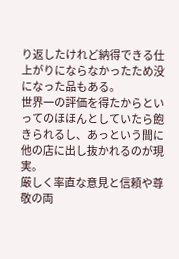り返したけれど納得できる仕上がりにならなかったため没になった品もある。
世界一の評価を得たからといってのほほんとしていたら飽きられるし、あっという間に他の店に出し抜かれるのが現実。
厳しく率直な意見と信頼や尊敬の両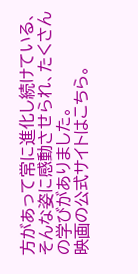方があって常に進化し続けている、
そんな姿に感動させられ、たくさんの学びがありました。
映画の公式サイトはこちら。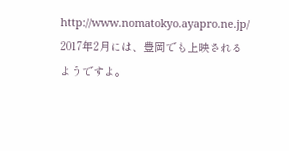http://www.nomatokyo.ayapro.ne.jp/
2017年2月には、豊岡でも上映されるようですよ。